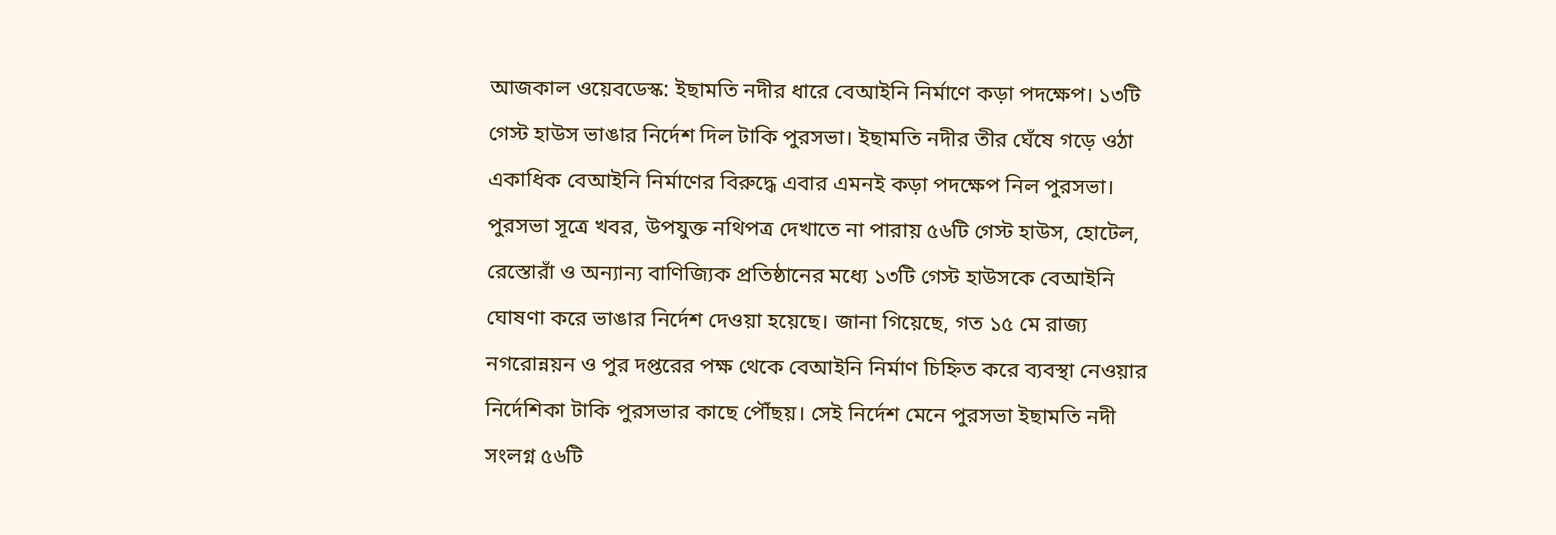আজকাল ওয়েবডেস্ক: ইছামতি নদীর ধারে বেআইনি নির্মাণে কড়া পদক্ষেপ। ১৩টি গেস্ট হাউস ভাঙার নির্দেশ দিল টাকি পুরসভা। ইছামতি নদীর তীর ঘেঁষে গড়ে ওঠা একাধিক বেআইনি নির্মাণের বিরুদ্ধে এবার এমনই কড়া পদক্ষেপ নিল পুরসভা।
পুরসভা সূত্রে খবর, উপযুক্ত নথিপত্র দেখাতে না পারায় ৫৬টি গেস্ট হাউস, হোটেল, রেস্তোরাঁ ও অন্যান্য বাণিজ্যিক প্রতিষ্ঠানের মধ্যে ১৩টি গেস্ট হাউসকে বেআইনি ঘোষণা করে ভাঙার নির্দেশ দেওয়া হয়েছে। জানা গিয়েছে, গত ১৫ মে রাজ্য নগরোন্নয়ন ও পুর দপ্তরের পক্ষ থেকে বেআইনি নির্মাণ চিহ্নিত করে ব্যবস্থা নেওয়ার নির্দেশিকা টাকি পুরসভার কাছে পৌঁছয়। সেই নির্দেশ মেনে পুরসভা ইছামতি নদী সংলগ্ন ৫৬টি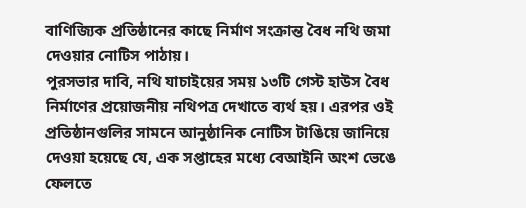বাণিজ্যিক প্রতিষ্ঠানের কাছে নির্মাণ সংক্রান্ত বৈধ নথি জমা দেওয়ার নোটিস পাঠায়।
পুরসভার দাবি, নথি যাচাইয়ের সময় ১৩টি গেস্ট হাউস বৈধ নির্মাণের প্রয়োজনীয় নথিপত্র দেখাতে ব্যর্থ হয়। এরপর ওই প্রতিষ্ঠানগুলির সামনে আনুষ্ঠানিক নোটিস টাঙিয়ে জানিয়ে দেওয়া হয়েছে যে, এক সপ্তাহের মধ্যে বেআইনি অংশ ভেঙে ফেলতে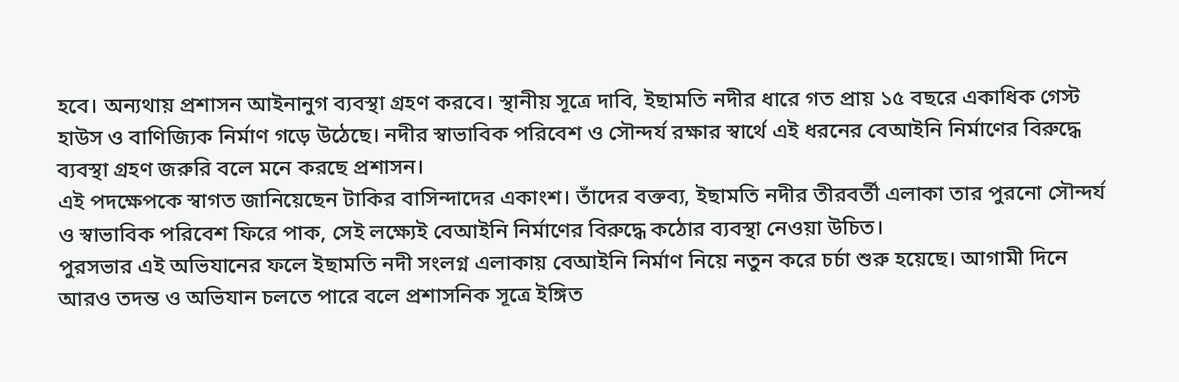হবে। অন্যথায় প্রশাসন আইনানুগ ব্যবস্থা গ্রহণ করবে। স্থানীয় সূত্রে দাবি, ইছামতি নদীর ধারে গত প্রায় ১৫ বছরে একাধিক গেস্ট হাউস ও বাণিজ্যিক নির্মাণ গড়ে উঠেছে। নদীর স্বাভাবিক পরিবেশ ও সৌন্দর্য রক্ষার স্বার্থে এই ধরনের বেআইনি নির্মাণের বিরুদ্ধে ব্যবস্থা গ্রহণ জরুরি বলে মনে করছে প্রশাসন।
এই পদক্ষেপকে স্বাগত জানিয়েছেন টাকির বাসিন্দাদের একাংশ। তাঁদের বক্তব্য, ইছামতি নদীর তীরবর্তী এলাকা তার পুরনো সৌন্দর্য ও স্বাভাবিক পরিবেশ ফিরে পাক, সেই লক্ষ্যেই বেআইনি নির্মাণের বিরুদ্ধে কঠোর ব্যবস্থা নেওয়া উচিত।
পুরসভার এই অভিযানের ফলে ইছামতি নদী সংলগ্ন এলাকায় বেআইনি নির্মাণ নিয়ে নতুন করে চর্চা শুরু হয়েছে। আগামী দিনে আরও তদন্ত ও অভিযান চলতে পারে বলে প্রশাসনিক সূত্রে ইঙ্গিত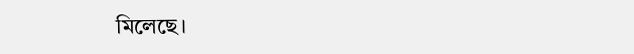মিলেছে।